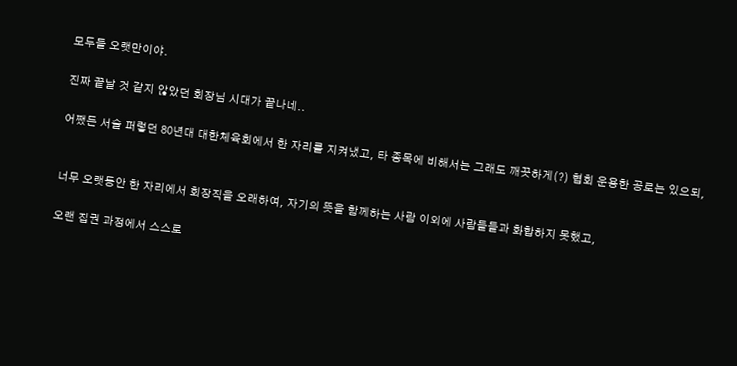모두들 오랫만이야.

진짜 끝날 것 같지 않았던 회장님 시대가 끝나네..

어쨌든 서슬 퍼렇던 80년대 대한체육회에서 한 자리를 지켜냈고, 타 종목에 비해서는 그래도 깨끗하게(?) 협회 운용한 공로는 있으되,


너무 오랫동안 한 자리에서 회장직을 오래하여, 자기의 뜻을 함께하는 사람 이외에 사람들들과 화합하지 못했고,

오랜 집권 과정에서 스스로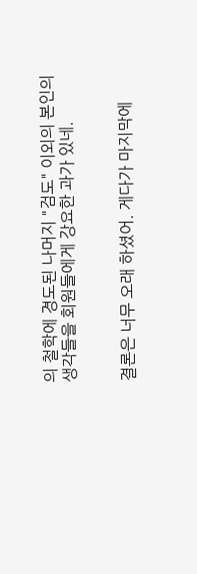의 철학에 경도된 나머지 "검도" 이외의 본인의 생각들을 회원들에게 강요한 과가 있네.


결론은 너무 오래 하셨어. 게다가 마지막에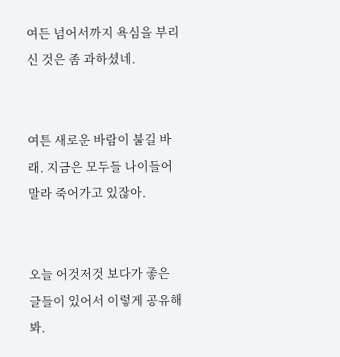여든 넘어서까지 욕심을 부리신 것은 좀 과하셨네.


여튼 새로운 바람이 불길 바래. 지금은 모두들 나이들어 말라 죽어가고 있잖아.


오늘 어것저것 보다가 좋은 글들이 있어서 이렇게 공유해봐.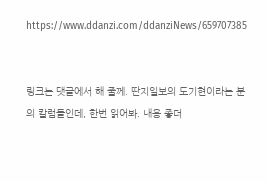https://www.ddanzi.com/ddanziNews/659707385


링크는 댓글에서 해 줄께. 딴지일보의 도기현이라는 분의 칼럼들인데, 한번 읽어봐. 내용 좋더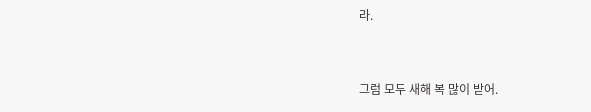라.


그럼 모두 새해 복 많이 받어.